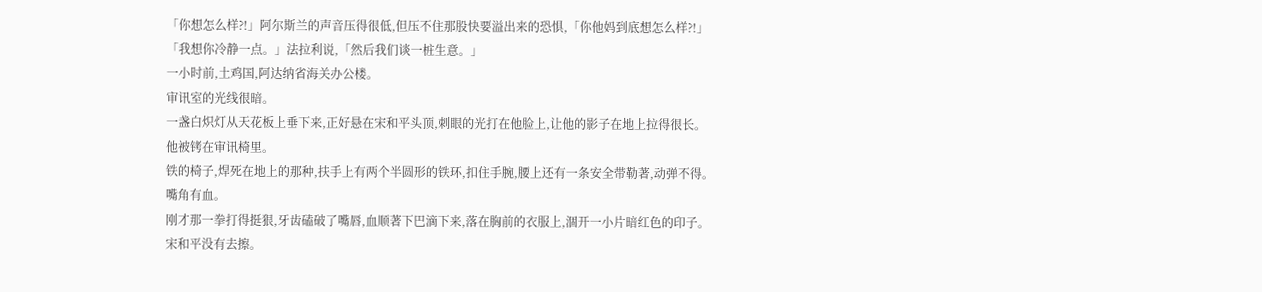「你想怎么样?!」阿尔斯兰的声音压得很低,但压不住那股快要溢出来的恐惧,「你他妈到底想怎么样?!」
「我想你冷静一点。」法拉利说,「然后我们谈一桩生意。」
一小时前,土鸡国,阿达纳省海关办公楼。
审讯室的光线很暗。
一盏白炽灯从天花板上垂下来,正好悬在宋和平头顶,刺眼的光打在他脸上,让他的影子在地上拉得很长。
他被铐在审讯椅里。
铁的椅子,焊死在地上的那种,扶手上有两个半圆形的铁环,扣住手腕,腰上还有一条安全带勒著,动弹不得。
嘴角有血。
刚才那一拳打得挺狠,牙齿磕破了嘴唇,血顺著下巴滴下来,落在胸前的衣服上,涸开一小片暗红色的印子。
宋和平没有去擦。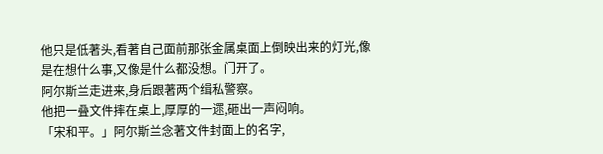他只是低著头,看著自己面前那张金属桌面上倒映出来的灯光,像是在想什么事,又像是什么都没想。门开了。
阿尔斯兰走进来,身后跟著两个缉私警察。
他把一叠文件摔在桌上,厚厚的一遝,砸出一声闷响。
「宋和平。」阿尔斯兰念著文件封面上的名字,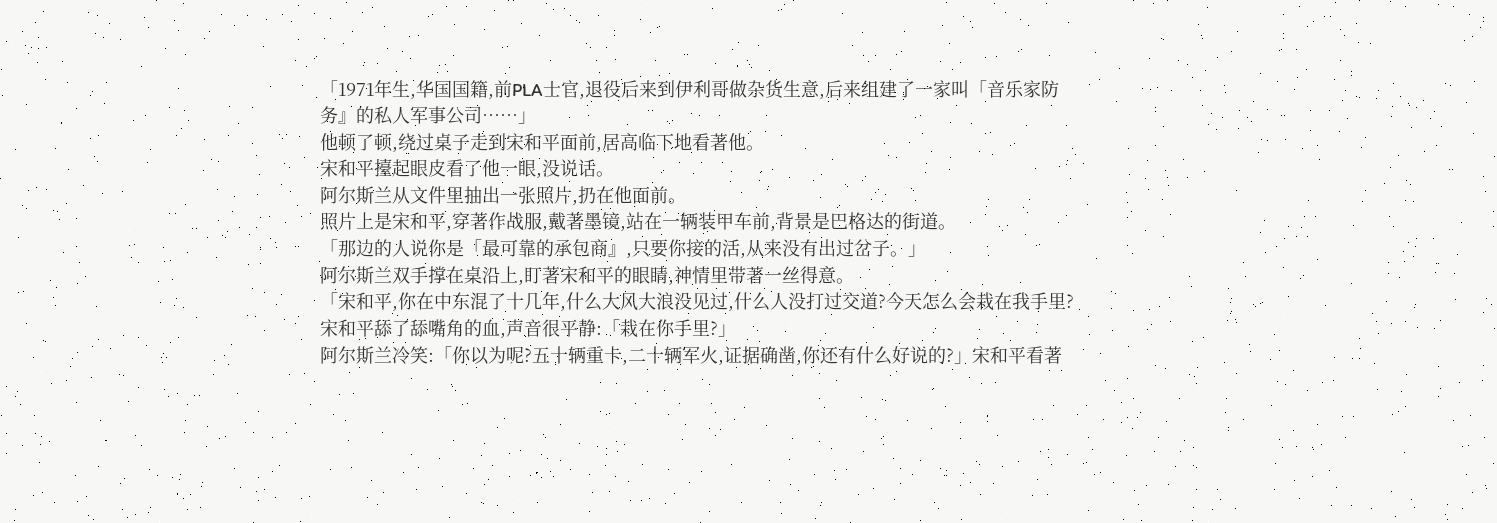「1971年生,华国国籍,前PLA士官,退役后来到伊利哥做杂货生意,后来组建了一家叫「音乐家防务』的私人军事公司……」
他顿了顿,绕过桌子走到宋和平面前,居高临下地看著他。
宋和平擡起眼皮看了他一眼,没说话。
阿尔斯兰从文件里抽出一张照片,扔在他面前。
照片上是宋和平,穿著作战服,戴著墨镜,站在一辆装甲车前,背景是巴格达的街道。
「那边的人说你是「最可靠的承包商』,只要你接的活,从来没有出过岔子。」
阿尔斯兰双手撑在桌沿上,盯著宋和平的眼睛,神情里带著一丝得意。
「宋和平,你在中东混了十几年,什么大风大浪没见过,什么人没打过交道?今天怎么会栽在我手里?宋和平舔了舔嘴角的血,声音很平静:「栽在你手里?」
阿尔斯兰冷笑:「你以为呢?五十辆重卡,二十辆军火,证据确凿,你还有什么好说的?」宋和平看著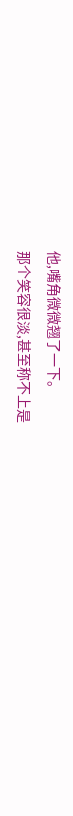他,嘴角微微翘了一下。
那个笑容很淡,甚至称不上是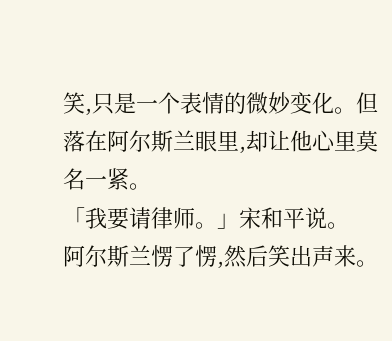笑,只是一个表情的微妙变化。但落在阿尔斯兰眼里,却让他心里莫名一紧。
「我要请律师。」宋和平说。
阿尔斯兰愣了愣,然后笑出声来。